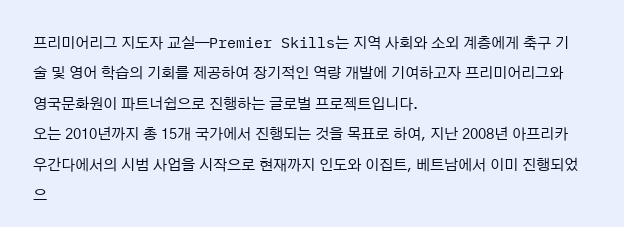프리미어리그 지도자 교실—Premier Skills는 지역 사회와 소외 계층에게 축구 기술 및 영어 학습의 기회를 제공하여 장기적인 역량 개발에 기여하고자 프리미어리그와 영국문화원이 파트너쉽으로 진행하는 글로벌 프로젝트입니다.
오는 2010년까지 총 15개 국가에서 진행되는 것을 목표로 하여, 지난 2008년 아프리카 우간다에서의 시범 사업을 시작으로 현재까지 인도와 이집트, 베트남에서 이미 진행되었으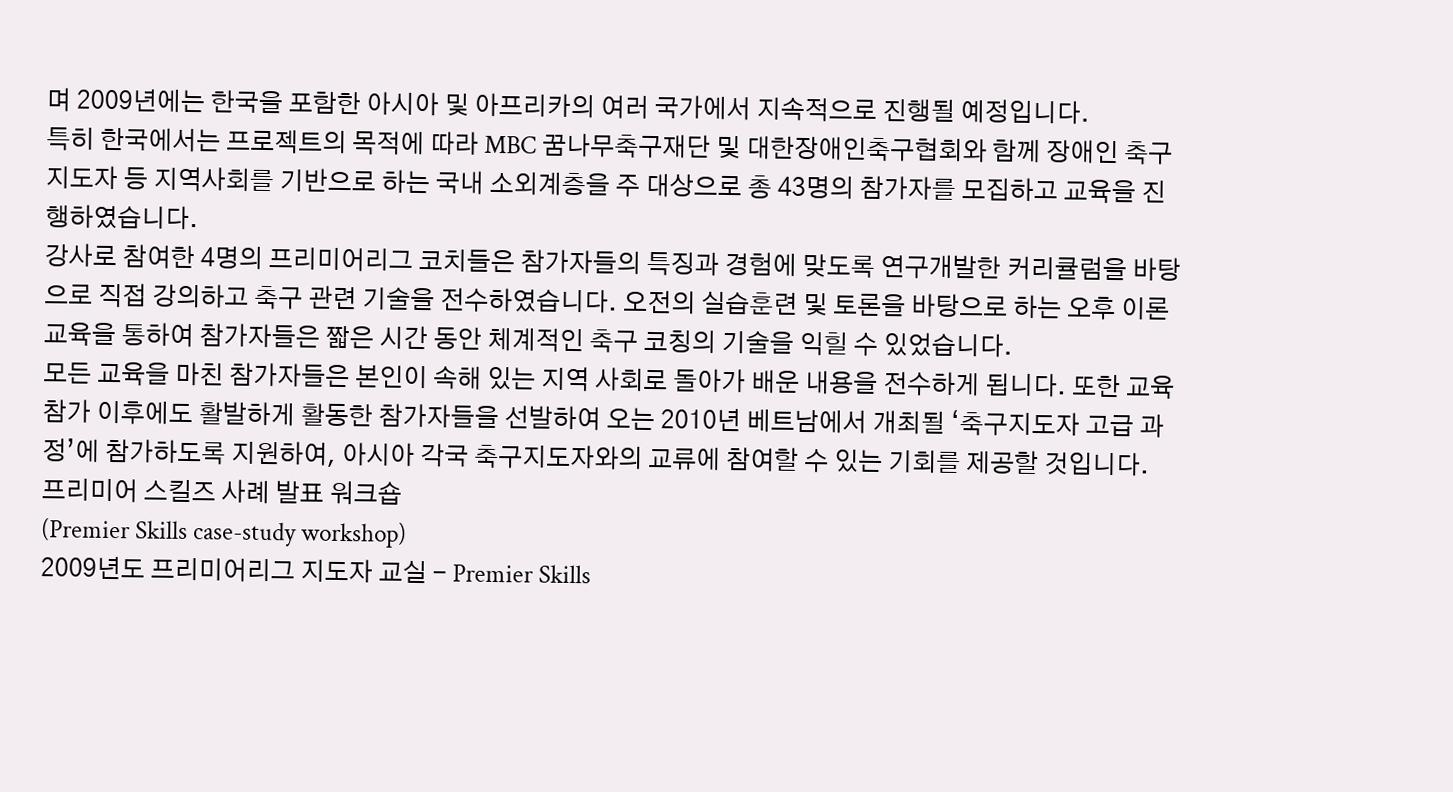며 2009년에는 한국을 포함한 아시아 및 아프리카의 여러 국가에서 지속적으로 진행될 예정입니다.
특히 한국에서는 프로젝트의 목적에 따라 MBC 꿈나무축구재단 및 대한장애인축구협회와 함께 장애인 축구 지도자 등 지역사회를 기반으로 하는 국내 소외계층을 주 대상으로 총 43명의 참가자를 모집하고 교육을 진행하였습니다.
강사로 참여한 4명의 프리미어리그 코치들은 참가자들의 특징과 경험에 맞도록 연구개발한 커리큘럼을 바탕으로 직접 강의하고 축구 관련 기술을 전수하였습니다. 오전의 실습훈련 및 토론을 바탕으로 하는 오후 이론교육을 통하여 참가자들은 짧은 시간 동안 체계적인 축구 코칭의 기술을 익힐 수 있었습니다.
모든 교육을 마친 참가자들은 본인이 속해 있는 지역 사회로 돌아가 배운 내용을 전수하게 됩니다. 또한 교육 참가 이후에도 활발하게 활동한 참가자들을 선발하여 오는 2010년 베트남에서 개최될 ‘축구지도자 고급 과정’에 참가하도록 지원하여, 아시아 각국 축구지도자와의 교류에 참여할 수 있는 기회를 제공할 것입니다.
프리미어 스킬즈 사례 발표 워크숍
(Premier Skills case-study workshop)
2009년도 프리미어리그 지도자 교실 - Premier Skills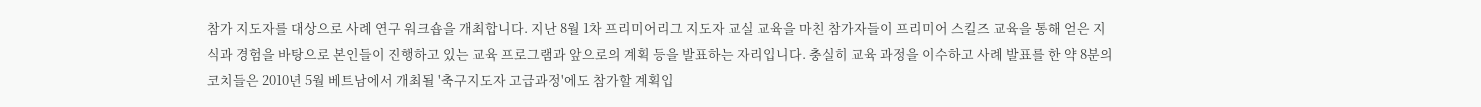참가 지도자를 대상으로 사례 연구 워크숍을 개최합니다. 지난 8월 1차 프리미어리그 지도자 교실 교육을 마친 참가자들이 프리미어 스킬즈 교육을 통해 얻은 지식과 경험을 바탕으로 본인들이 진행하고 있는 교육 프로그램과 앞으로의 계획 등을 발표하는 자리입니다. 충실히 교육 과정을 이수하고 사례 발표를 한 약 8분의 코치들은 2010년 5월 베트남에서 개최될 '축구지도자 고급과정'에도 참가할 계획입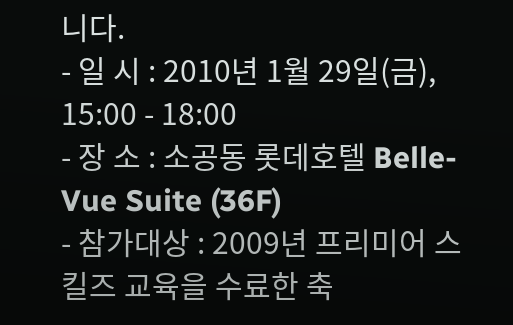니다.
- 일 시 : 2010년 1월 29일(금), 15:00 - 18:00
- 장 소 : 소공동 롯데호텔 Belle-Vue Suite (36F)
- 참가대상 : 2009년 프리미어 스킬즈 교육을 수료한 축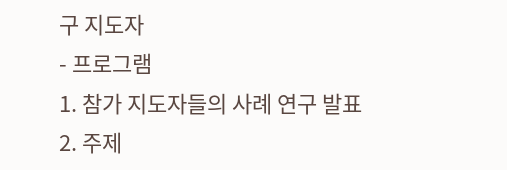구 지도자
- 프로그램
1. 참가 지도자들의 사례 연구 발표
2. 주제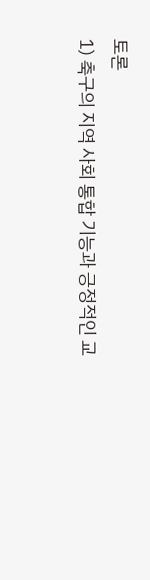토론
1) 축구의 지역 사회 통합 기능과 긍정적인 교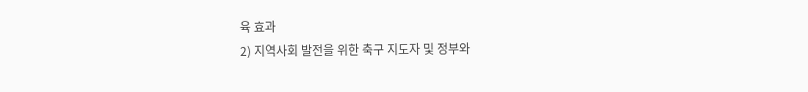육 효과
2) 지역사회 발전을 위한 축구 지도자 및 정부와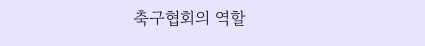축구협회의 역할